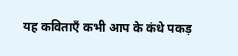यह कविताएँ कभी आप के कंधे पकड़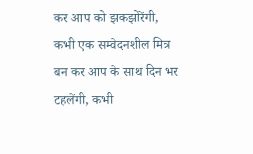कर आप को झकझोरेंगी, कभी एक सम्वेदनशील मित्र बन कर आप के साथ दिन भर टहलेंगी, कभी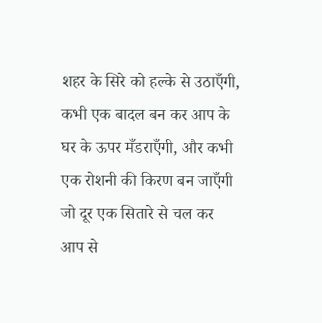शहर के सिरे को हल्के से उठाएँगी, कभी एक बादल बन कर आप के घर के ऊपर मँडराएँगी, और कभी एक रोशनी की किरण बन जाएँगी जो दूर एक सितारे से चल कर आप से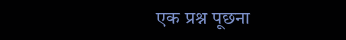एक प्रश्न पूछना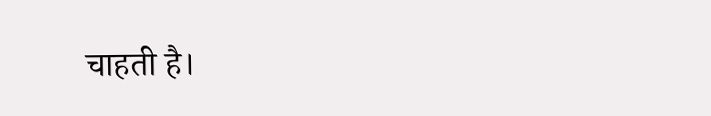चाहती है।